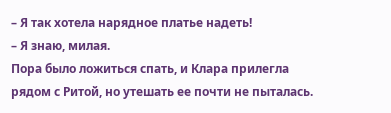– Я так хотела нарядное платье надеть!
– Я знаю, милая.
Пора было ложиться спать, и Клара прилегла рядом с Ритой, но утешать ее почти не пыталась.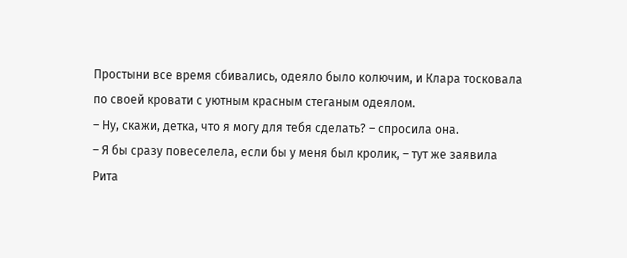Простыни все время сбивались, одеяло было колючим, и Клара тосковала по своей кровати с уютным красным стеганым одеялом.
– Ну, скажи, детка, что я могу для тебя сделать? – спросила она.
– Я бы сразу повеселела, если бы у меня был кролик, – тут же заявила Рита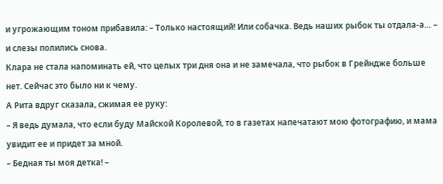и угрожающим тоном прибавила: – Только настоящий! Или собачка. Ведь наших рыбок ты отдала-а… – и слезы полились снова.
Клара не стала напоминать ей, что целых три дня она и не замечала, что рыбок в Грейндже больше нет. Сейчас это было ни к чему.
А Рита вдруг сказала, сжимая ее руку:
– Я ведь думала, что если буду Майской Королевой, то в газетах напечатают мою фотографию, и мама увидит ее и придет за мной.
– Бедная ты моя детка! –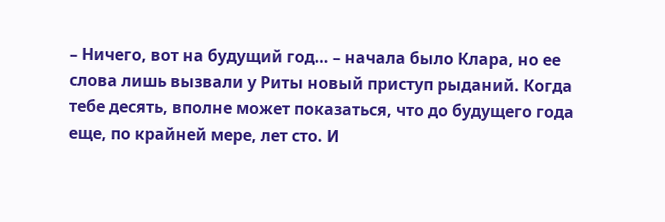– Ничего, вот на будущий год… – начала было Клара, но ее слова лишь вызвали у Риты новый приступ рыданий. Когда тебе десять, вполне может показаться, что до будущего года еще, по крайней мере, лет сто. И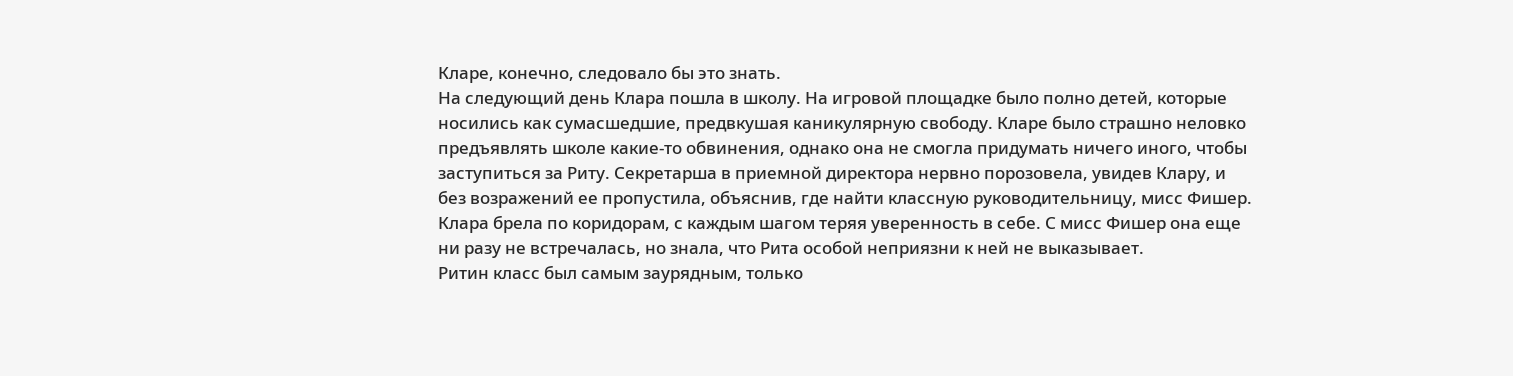Кларе, конечно, следовало бы это знать.
На следующий день Клара пошла в школу. На игровой площадке было полно детей, которые носились как сумасшедшие, предвкушая каникулярную свободу. Кларе было страшно неловко предъявлять школе какие-то обвинения, однако она не смогла придумать ничего иного, чтобы заступиться за Риту. Секретарша в приемной директора нервно порозовела, увидев Клару, и без возражений ее пропустила, объяснив, где найти классную руководительницу, мисс Фишер. Клара брела по коридорам, с каждым шагом теряя уверенность в себе. С мисс Фишер она еще ни разу не встречалась, но знала, что Рита особой неприязни к ней не выказывает.
Ритин класс был самым заурядным, только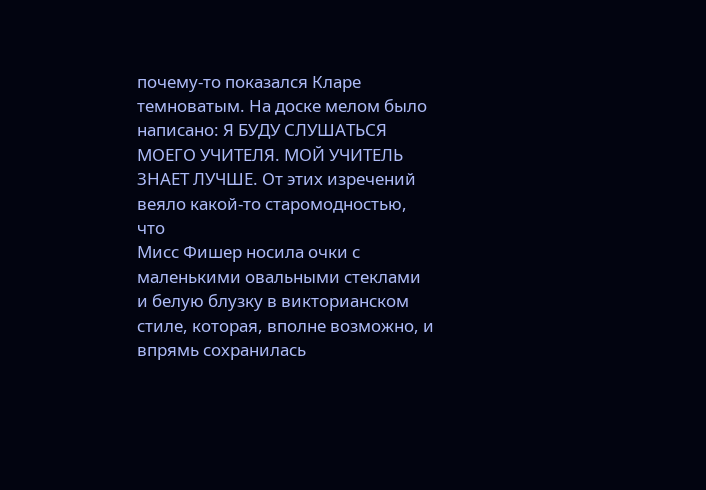почему-то показался Кларе темноватым. На доске мелом было написано: Я БУДУ СЛУШАТЬСЯ МОЕГО УЧИТЕЛЯ. МОЙ УЧИТЕЛЬ ЗНАЕТ ЛУЧШЕ. От этих изречений веяло какой-то старомодностью, что
Мисс Фишер носила очки с маленькими овальными стеклами и белую блузку в викторианском стиле, которая, вполне возможно, и впрямь сохранилась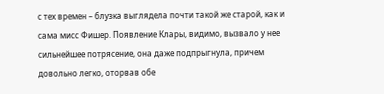с тех времен – блузка выглядела почти такой же старой, как и сама мисс Фишер. Появление Клары, видимо, вызвало у нее сильнейшее потрясение, она даже подпрыгнула, причем довольно легко, оторвав обе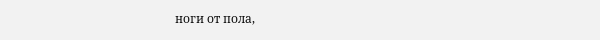ноги от пола,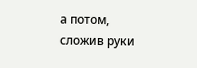а потом, сложив руки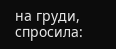на груди, спросила: